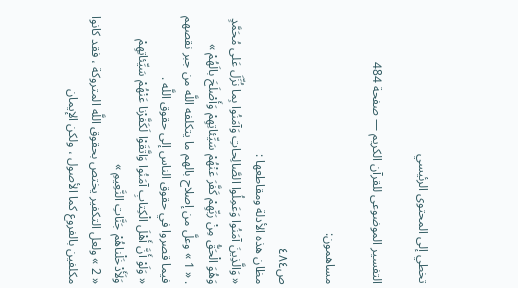تخطي إلى المحتوى الرئيسي

التفسير الموضوعى للقرآن الكريم — صفحة 484

مساهمون:

ص٤٨٤
مظان هذه الأدلة ومقاطعها :
« وَالَّذِينَ آمَنُوا وَعَمِلُوا الصَّالِحاتِ وَآمَنُوا بِما نُزِّلَ عَلى مُحَمَّدٍ وَهُوَ الْحَقُّ مِنْ رَبِّهِمْ كَفَّرَ عَنْهُمْ سَيِّئاتِهِمْ وَأَصْلَحَ بالَهُمْ »
. « 1 » وعلَّ من إصلاح بالهم ما يتكلفه اللَّه من جبر نقصهم فيما قصروا في حقوق الناس إلى حقوق اللَّه .
« وَلَوْ أَنَّ أَهْلَ الْكِتابِ آمَنُوا وَاتَّقَوْا لَكَفَّرْنا عَنْهُمْ سَيِّئاتِهِمْ وَلَأَدْخَلْناهُمْ جَنَّاتِ النَّعِيمِ »
« 2 » ولعل التكفير يختص بحقوق اللَّه المتروكة ، فقد كانوا مكلفين بالفروع كما الأصول ، ولكن الإيمان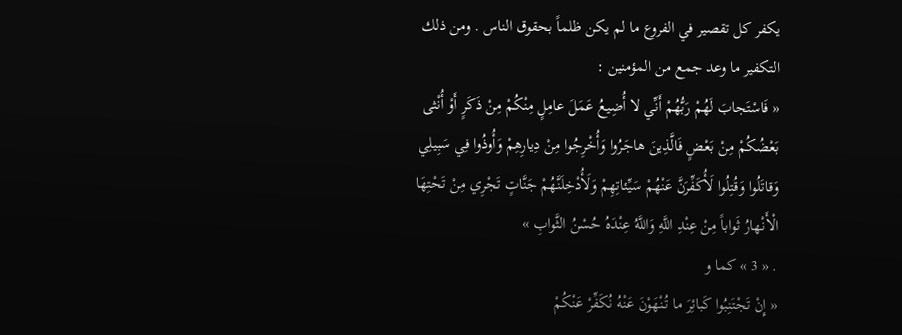يكفر كل تقصير في الفروع ما لم يكن ظلماً بحقوق الناس . ومن ذلك التكفير ما وعد جمع من المؤمنين :
« فَاسْتَجابَ لَهُمْ رَبُّهُمْ أَنِّي لا أُضِيعُ عَمَلَ عامِلٍ مِنْكُمْ مِنْ ذَكَرٍ أَوْ أُنْثى بَعْضُكُمْ مِنْ بَعْضٍ فَالَّذِينَ هاجَرُوا وَأُخْرِجُوا مِنْ دِيارِهِمْ وَأُوذُوا فِي سَبِيلِي وَقاتَلُوا وَقُتِلُوا لَأُكَفِّرَنَّ عَنْهُمْ سَيِّئاتِهِمْ وَلَأُدْخِلَنَّهُمْ جَنَّاتٍ تَجْرِي مِنْ تَحْتِهَا الْأَنْهارُ ثَواباً مِنْ عِنْدِ اللَّهِ وَاللَّهُ عِنْدَهُ حُسْنُ الثَّوابِ »
. « 3 » كما و
« إِنْ تَجْتَنِبُوا كَبائِرَ ما تُنْهَوْنَ عَنْهُ نُكَفِّرْ عَنْكُمْ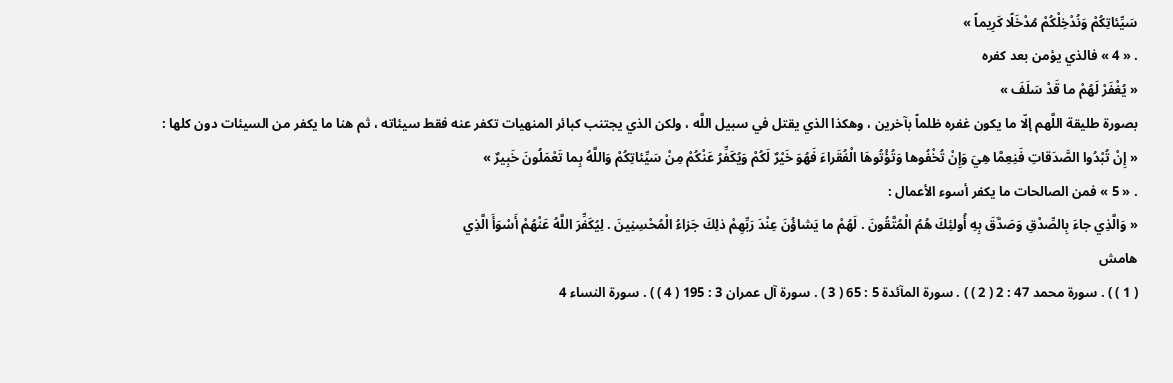سَيِّئاتِكُمْ وَنُدْخِلْكُمْ مُدْخَلًا كَرِيماً »
. « 4 » فالذي يؤمن بعد كفره
« يُغْفَرْ لَهُمْ ما قَدْ سَلَفَ »
بصورة طليقة اللَّهم إلّا ما يكون غفره ظلماً بآخرين ، وهكذا الذي يقتل في سبيل اللَّه ، ولكن الذي يجتنب كبائر المنهيات تكفر عنه فقط سيئاته ، ثم هنا ما يكفر من السيئات دون كلها :
« إِنْ تُبْدُوا الصَّدَقاتِ فَنِعِمَّا هِيَ وَإِنْ تُخْفُوها وَتُؤْتُوهَا الْفُقَراءَ فَهُوَ خَيْرٌ لَكُمْ وَيُكَفِّرُ عَنْكُمْ مِنْ سَيِّئاتِكُمْ وَاللَّهُ بِما تَعْمَلُونَ خَبِيرٌ »
. « 5 » فمن الصالحات ما يكفر أسوء الأعمال :
« وَالَّذِي جاءَ بِالصِّدْقِ وَصَدَّقَ بِهِ أُولئِكَ هُمُ الْمُتَّقُونَ . لَهُمْ ما يَشاؤُنَ عِنْدَ رَبِّهِمْ ذلِكَ جَزاءُ الْمُحْسِنِينَ . لِيُكَفِّرَ اللَّهُ عَنْهُمْ أَسْوَأَ الَّذِي
هامش
( 1 ) ) . سورة محمد 47 : 2 ( 2 ) ) . سورة المآئدة 5 : 65 ( 3 ) . سورة آل عمران 3 : 195 ( 4 ) ) . سورة النساء 4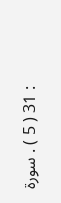: 31 ( 5 ) . سورة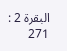البقرة 2 : 271